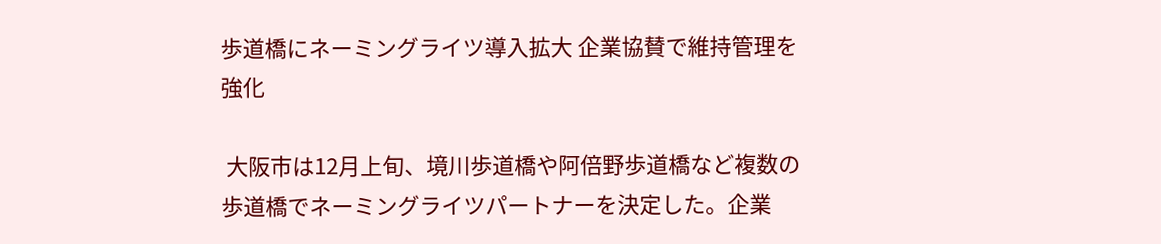歩道橋にネーミングライツ導入拡大 企業協賛で維持管理を強化

 大阪市は12月上旬、境川歩道橋や阿倍野歩道橋など複数の歩道橋でネーミングライツパートナーを決定した。企業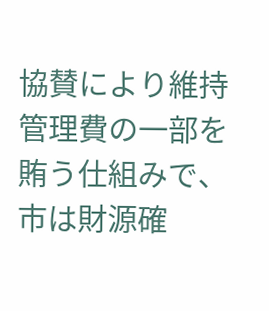協賛により維持管理費の一部を賄う仕組みで、市は財源確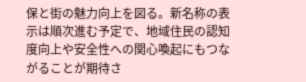保と街の魅力向上を図る。新名称の表示は順次進む予定で、地域住民の認知度向上や安全性への関心喚起にもつながることが期待さ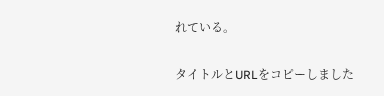れている。

タイトルとURLをコピーしました